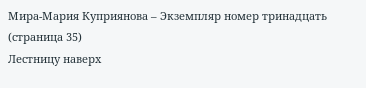Мира-Мария Куприянова – Экземпляр номер тринадцать (страница 35)
Лестницу наверх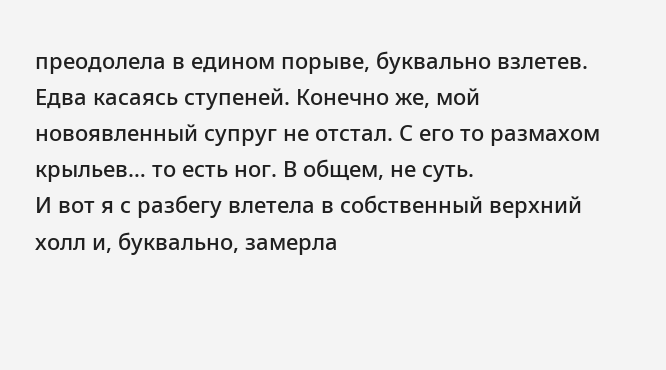преодолела в едином порыве, буквально взлетев. Едва касаясь ступеней. Конечно же, мой новоявленный супруг не отстал. С его то размахом крыльев… то есть ног. В общем, не суть.
И вот я с разбегу влетела в собственный верхний холл и, буквально, замерла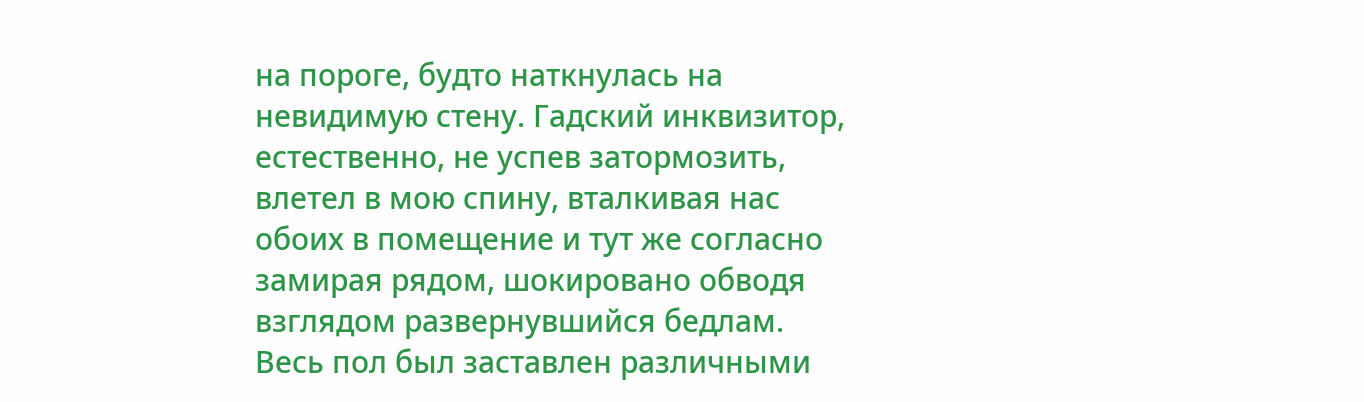на пороге, будто наткнулась на невидимую стену. Гадский инквизитор, естественно, не успев затормозить, влетел в мою спину, вталкивая нас обоих в помещение и тут же согласно замирая рядом, шокировано обводя взглядом развернувшийся бедлам.
Весь пол был заставлен различными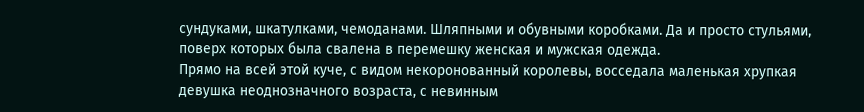сундуками, шкатулками, чемоданами. Шляпными и обувными коробками. Да и просто стульями, поверх которых была свалена в перемешку женская и мужская одежда.
Прямо на всей этой куче, с видом некоронованный королевы, восседала маленькая хрупкая девушка неоднозначного возраста, с невинным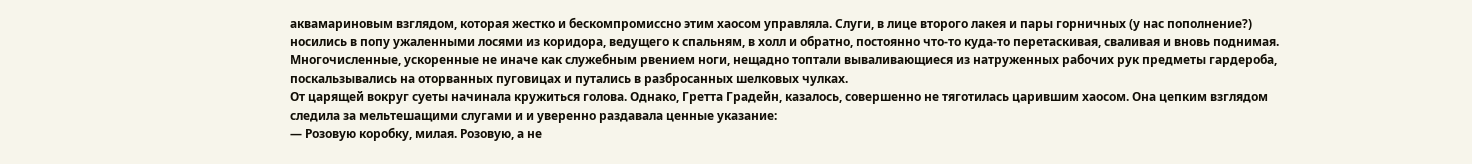аквамариновым взглядом, которая жестко и бескомпромиссно этим хаосом управляла. Слуги, в лице второго лакея и пары горничных (у нас пополнение?) носились в попу ужаленными лосями из коридора, ведущего к спальням, в холл и обратно, постоянно что-то куда-то перетаскивая, сваливая и вновь поднимая. Многочисленные, ускоренные не иначе как служебным рвением ноги, нещадно топтали вываливающиеся из натруженных рабочих рук предметы гардероба, поскальзывались на оторванных пуговицах и путались в разбросанных шелковых чулках.
От царящей вокруг суеты начинала кружиться голова. Однако, Гретта Градейн, казалось, совершенно не тяготилась царившим хаосом. Она цепким взглядом следила за мельтешащими слугами и и уверенно раздавала ценные указание:
— Розовую коробку, милая. Розовую, а не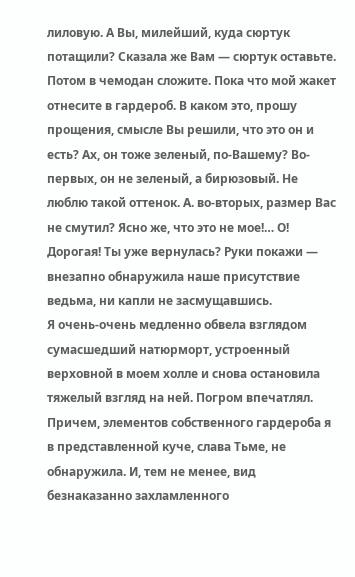лиловую. А Вы, милейший, куда сюртук потащили? Сказала же Вам — сюртук оставьте. Потом в чемодан сложите. Пока что мой жакет отнесите в гардероб. В каком это, прошу прощения, смысле Вы решили, что это он и есть? Ах, он тоже зеленый, по-Вашему? Во-первых, он не зеленый, а бирюзовый. Не люблю такой оттенок. А. во-вторых, размер Вас не смутил? Ясно же, что это не мое!… О! Дорогая! Ты уже вернулась? Руки покажи — внезапно обнаружила наше присутствие ведьма, ни капли не засмущавшись.
Я очень-очень медленно обвела взглядом сумасшедший натюрморт, устроенный верховной в моем холле и снова остановила тяжелый взгляд на ней. Погром впечатлял. Причем, элементов собственного гардероба я в представленной куче, слава Тьме, не обнаружила. И, тем не менее, вид безнаказанно захламленного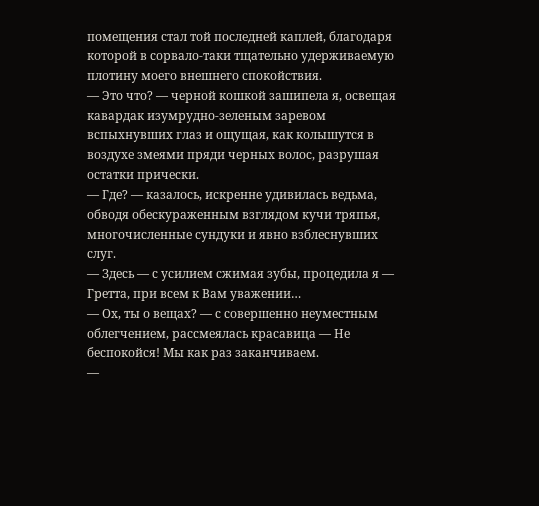помещения стал той последней каплей, благодаря которой в сорвало-таки тщательно удерживаемую плотину моего внешнего спокойствия.
— Это что? — черной кошкой зашипела я, освещая кавардак изумрудно-зеленым заревом вспыхнувших глаз и ощущая, как колышутся в воздухе змеями пряди черных волос, разрушая остатки прически.
— Где? — казалось, искренне удивилась ведьма, обводя обескураженным взглядом кучи тряпья, многочисленные сундуки и явно взблеснувших слуг.
— Здесь — с усилием сжимая зубы, процедила я — Гретта, при всем к Вам уважении…
— Ох, ты о вещах? — с совершенно неуместным облегчением, рассмеялась красавица — Не беспокойся! Мы как раз заканчиваем.
—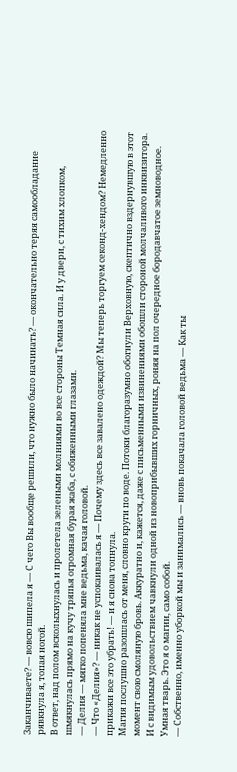Заканчиваете? — вовсю шипела я — С чего Вы вообще решили, что нужно было начинать? — окончательно теряя самообладание рявкнула я, топая ногой.
В ответ, над полом всколыхнулась и пролетела зелеными молниями во все стороны Темная сила. И у двери, с тихим хлопком, шмякнулась прямо на кучу тряпья огромная бурая жаба, с обиженными глазами.
— Делия — мягко попеняла мне ведьма, качая головой.
— Что «Делия»? — никак не успокаивалась я — Почему здесь все завалено одеждой? Мы теперь торгуем секонд-хендом? Немедленно прикажи все это убрать! — и я снова топнула.
Магия послушно разошлась от меня, словно круги по воде. Потоки благоразумно обогнули Верховную, скептично вздернувшую в этот момент свою смоляную бровь. Аккуратно и, кажется, даже с письменными извинениями обошли стороной молчаливого инквизитора. И с видимым удовольствием чавкнули одной из новоприбывших горничных, роняя на пол очередное бородавчатое земноводное. Умная тварь. Это я о магии, само собой.
— Собственно, именно уборкой мы и занимались — вновь покачала головой ведьма — Как ты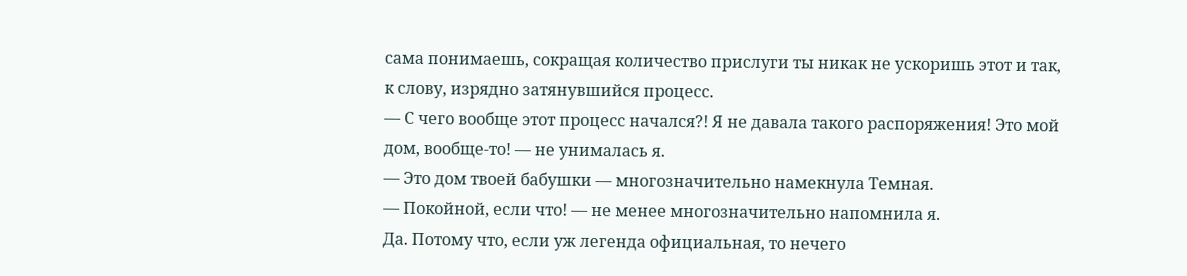сама понимаешь, сокращая количество прислуги ты никак не ускоришь этот и так, к слову, изрядно затянувшийся процесс.
— С чего вообще этот процесс начался?! Я не давала такого распоряжения! Это мой дом, вообще-то! — не унималась я.
— Это дом твоей бабушки — многозначительно намекнула Темная.
— Покойной, если что! — не менее многозначительно напомнила я.
Да. Потому что, если уж легенда официальная, то нечего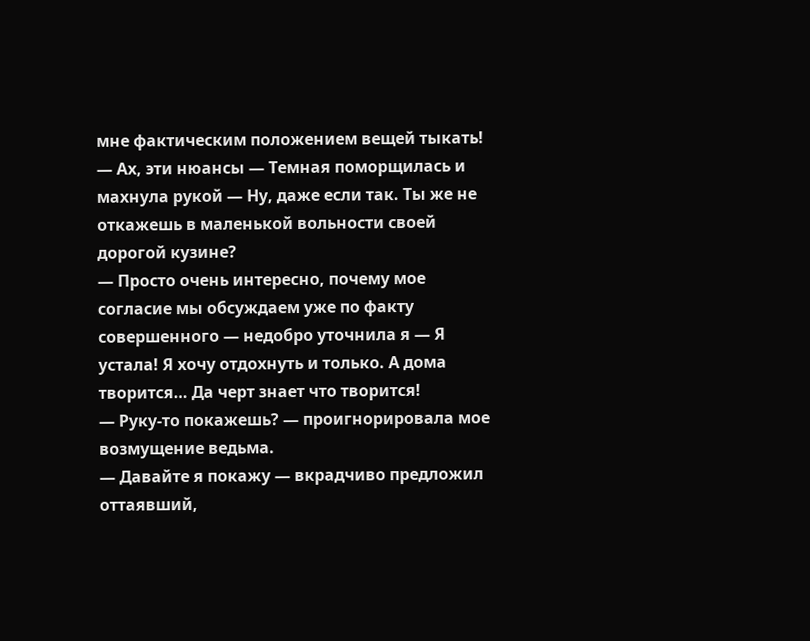мне фактическим положением вещей тыкать!
— Ах, эти нюансы — Темная поморщилась и махнула рукой — Ну, даже если так. Ты же не откажешь в маленькой вольности своей дорогой кузине?
— Просто очень интересно, почему мое согласие мы обсуждаем уже по факту совершенного — недобро уточнила я — Я устала! Я хочу отдохнуть и только. А дома творится… Да черт знает что творится!
— Руку-то покажешь? — проигнорировала мое возмущение ведьма.
— Давайте я покажу — вкрадчиво предложил оттаявший,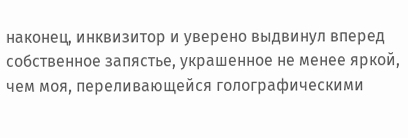наконец, инквизитор и уверено выдвинул вперед собственное запястье, украшенное не менее яркой, чем моя, переливающейся голографическими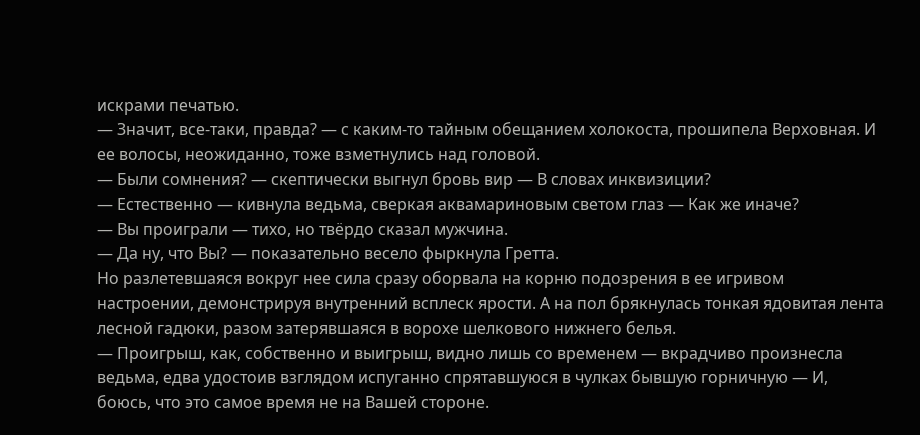искрами печатью.
— Значит, все-таки, правда? — с каким-то тайным обещанием холокоста, прошипела Верховная. И ее волосы, неожиданно, тоже взметнулись над головой.
— Были сомнения? — скептически выгнул бровь вир — В словах инквизиции?
— Естественно — кивнула ведьма, сверкая аквамариновым светом глаз — Как же иначе?
— Вы проиграли — тихо, но твёрдо сказал мужчина.
— Да ну, что Вы? — показательно весело фыркнула Гретта.
Но разлетевшаяся вокруг нее сила сразу оборвала на корню подозрения в ее игривом настроении, демонстрируя внутренний всплеск ярости. А на пол брякнулась тонкая ядовитая лента лесной гадюки, разом затерявшаяся в ворохе шелкового нижнего белья.
— Проигрыш, как, собственно и выигрыш, видно лишь со временем — вкрадчиво произнесла ведьма, едва удостоив взглядом испуганно спрятавшуюся в чулках бывшую горничную — И, боюсь, что это самое время не на Вашей стороне.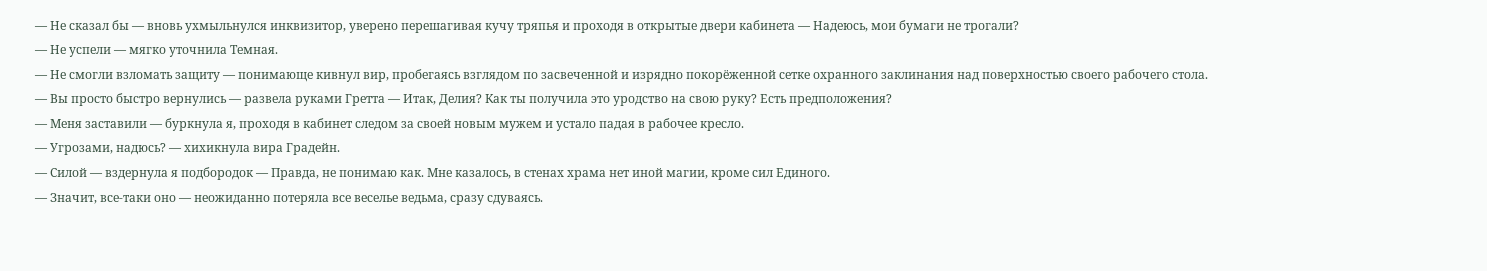— Не сказал бы — вновь ухмыльнулся инквизитор, уверено перешагивая кучу тряпья и проходя в открытые двери кабинета — Надеюсь, мои бумаги не трогали?
— Не успели — мягко уточнила Темная.
— Не смогли взломать защиту — понимающе кивнул вир, пробегаясь взглядом по засвеченной и изрядно покорёженной сетке охранного заклинания над поверхностью своего рабочего стола.
— Вы просто быстро вернулись — развела руками Гретта — Итак, Делия? Как ты получила это уродство на свою руку? Есть предположения?
— Меня заставили — буркнула я, проходя в кабинет следом за своей новым мужем и устало падая в рабочее кресло.
— Угрозами, надюсь? — хихикнула вира Градейн.
— Силой — вздернула я подбородок — Правда, не понимаю как. Мне казалось, в стенах храма нет иной магии, кроме сил Единого.
— Значит, все-таки оно — неожиданно потеряла все веселье ведьма, сразу сдуваясь.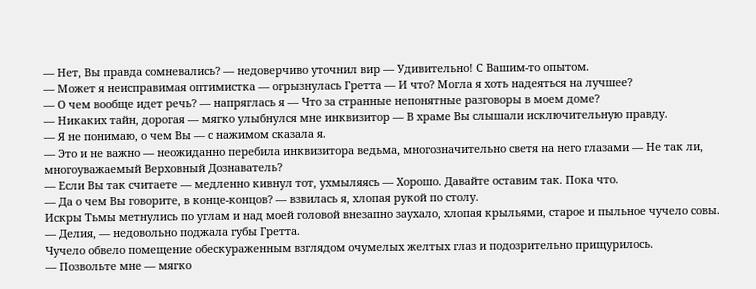— Нет, Вы правда сомневались? — недоверчиво уточнил вир — Удивительно! С Вашим-то опытом.
— Может я неисправимая оптимистка — огрызнулась Гретта — И что? Могла я хоть надеяться на лучшее?
— О чем вообще идет речь? — напряглась я — Что за странные непонятные разговоры в моем доме?
— Никаких тайн, дорогая — мягко улыбнулся мне инквизитор — В храме Вы слышали исключительную правду.
— Я не понимаю, о чем Вы — с нажимом сказала я.
— Это и не важно — неожиданно перебила инквизитора ведьма, многозначительно светя на него глазами — Не так ли, многоуважаемый Верховный Дознаватель?
— Если Вы так считаете — медленно кивнул тот, ухмыляясь — Хорошо. Давайте оставим так. Пока что.
— Да о чем Вы говорите, в конце-концов? — взвилась я, хлопая рукой по столу.
Искры Тьмы метнулись по углам и над моей головой внезапно заухало, хлопая крыльями, старое и пыльное чучело совы.
— Делия, — недовольно поджала губы Гретта.
Чучело обвело помещение обескураженным взглядом очумелых желтых глаз и подозрительно прищурилось.
— Позвольте мне — мягко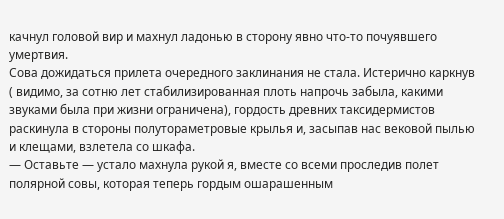качнул головой вир и махнул ладонью в сторону явно что-то почуявшего умертвия.
Сова дожидаться прилета очередного заклинания не стала. Истерично каркнув ( видимо, за сотню лет стабилизированная плоть напрочь забыла, какими звуками была при жизни ограничена), гордость древних таксидермистов раскинула в стороны полутораметровые крылья и, засыпав нас вековой пылью и клещами, взлетела со шкафа.
— Оставьте — устало махнула рукой я, вместе со всеми проследив полет полярной совы, которая теперь гордым ошарашенным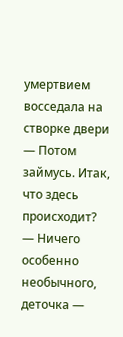умертвием восседала на створке двери — Потом займусь. Итак, что здесь происходит?
— Ничего особенно необычного, деточка —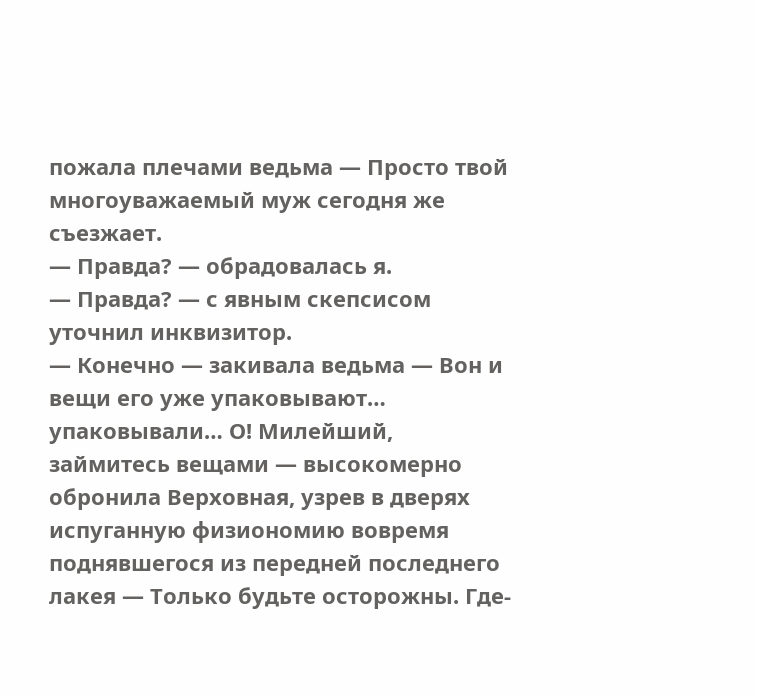пожала плечами ведьма — Просто твой многоуважаемый муж сегодня же съезжает.
— Правда? — обрадовалась я.
— Правда? — с явным скепсисом уточнил инквизитор.
— Конечно — закивала ведьма — Вон и вещи его уже упаковывают… упаковывали… О! Милейший, займитесь вещами — высокомерно обронила Верховная, узрев в дверях испуганную физиономию вовремя поднявшегося из передней последнего лакея — Только будьте осторожны. Где-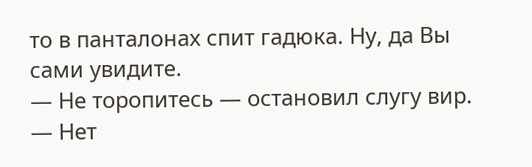то в панталонах спит гадюка. Ну, да Вы сами увидите.
— Не торопитесь — остановил слугу вир.
— Нет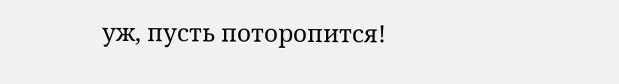уж, пусть поторопится!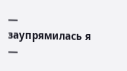— заупрямилась я —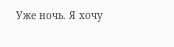Уже ночь. Я хочу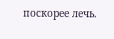поскорее лечь.